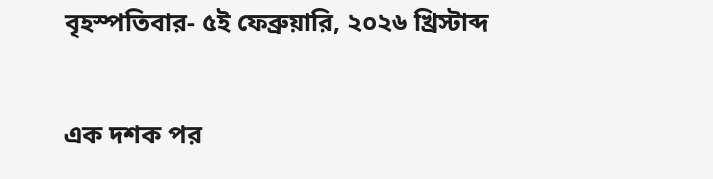বৃহস্পতিবার- ৫ই ফেব্রুয়ারি, ২০২৬ খ্রিস্টাব্দ

এক দশক পর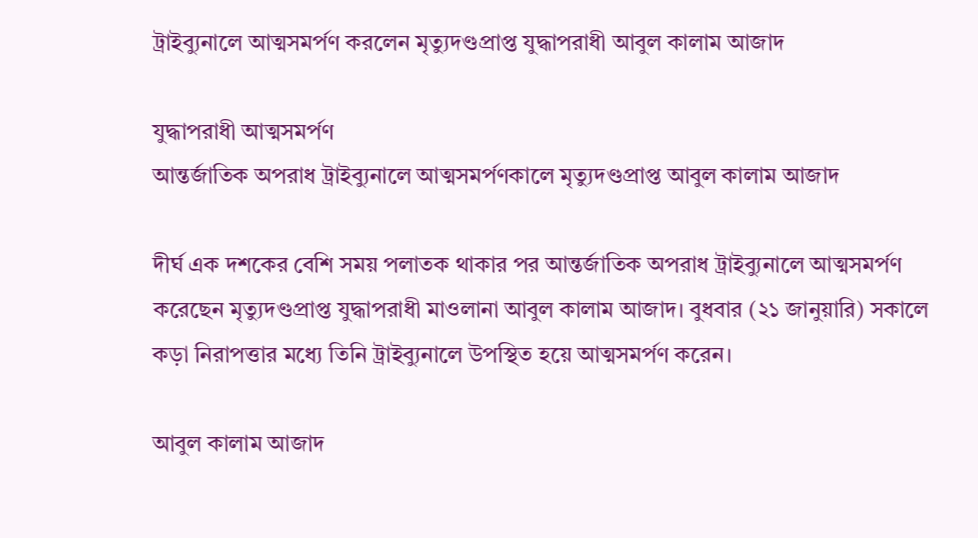ট্রাইব্যুনালে আত্মসমর্পণ করলেন মৃত্যুদণ্ডপ্রাপ্ত যুদ্ধাপরাধী আবুল কালাম আজাদ

যুদ্ধাপরাধী আত্মসমর্পণ
আন্তর্জাতিক অপরাধ ট্রাইব্যুনালে আত্মসমর্পণকালে মৃত্যুদণ্ডপ্রাপ্ত আবুল কালাম আজাদ

দীর্ঘ এক দশকের বেশি সময় পলাতক থাকার পর আন্তর্জাতিক অপরাধ ট্রাইব্যুনালে আত্মসমর্পণ করেছেন মৃত্যুদণ্ডপ্রাপ্ত যুদ্ধাপরাধী মাওলানা আবুল কালাম আজাদ। বুধবার (২১ জানুয়ারি) সকালে কড়া নিরাপত্তার মধ্যে তিনি ট্রাইব্যুনালে উপস্থিত হয়ে আত্মসমর্পণ করেন।

আবুল কালাম আজাদ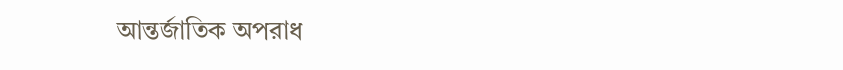আন্তর্জাতিক অপরাধ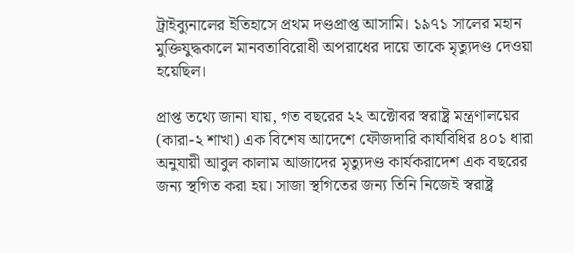ট্রাইব্যুনালের ইতিহাসে প্রথম দণ্ডপ্রাপ্ত আসামি। ১৯৭১ সালের মহান মুক্তিযুদ্ধকালে মানবতাবিরোধী অপরাধের দায়ে তাকে মৃত্যুদণ্ড দেওয়া হয়েছিল।

প্রাপ্ত তথ্যে জানা যায়, গত বছরের ২২ অক্টোবর স্বরাষ্ট্র মন্ত্রণালয়ের (কারা-২ শাখা) এক বিশেষ আদেশে ফৌজদারি কার্যবিধির ৪০১ ধারা অনুযায়ী আবুল কালাম আজাদের মৃত্যুদণ্ড কার্যকরাদেশ এক বছরের জন্য স্থগিত করা হয়। সাজা স্থগিতের জন্য তিনি নিজেই স্বরাষ্ট্র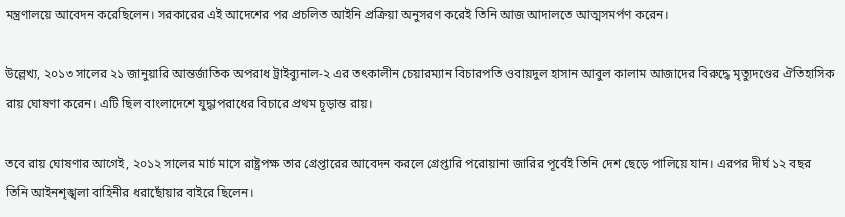মন্ত্রণালয়ে আবেদন করেছিলেন। সরকারের এই আদেশের পর প্রচলিত আইনি প্রক্রিয়া অনুসরণ করেই তিনি আজ আদালতে আত্মসমর্পণ করেন।

উল্লেখ্য, ২০১৩ সালের ২১ জানুয়ারি আন্তর্জাতিক অপরাধ ট্রাইব্যুনাল-২ এর তৎকালীন চেয়ারম্যান বিচারপতি ওবায়দুল হাসান আবুল কালাম আজাদের বিরুদ্ধে মৃত্যুদণ্ডের ঐতিহাসিক রায় ঘোষণা করেন। এটি ছিল বাংলাদেশে যুদ্ধাপরাধের বিচারে প্রথম চূড়ান্ত রায়।

তবে রায় ঘোষণার আগেই, ২০১২ সালের মার্চ মাসে রাষ্ট্রপক্ষ তার গ্রেপ্তারের আবেদন করলে গ্রেপ্তারি পরোয়ানা জারির পূর্বেই তিনি দেশ ছেড়ে পালিয়ে যান। এরপর দীর্ঘ ১২ বছর তিনি আইনশৃঙ্খলা বাহিনীর ধরাছোঁয়ার বাইরে ছিলেন।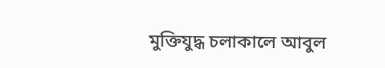মুক্তিযুদ্ধ চলাকালে আবুল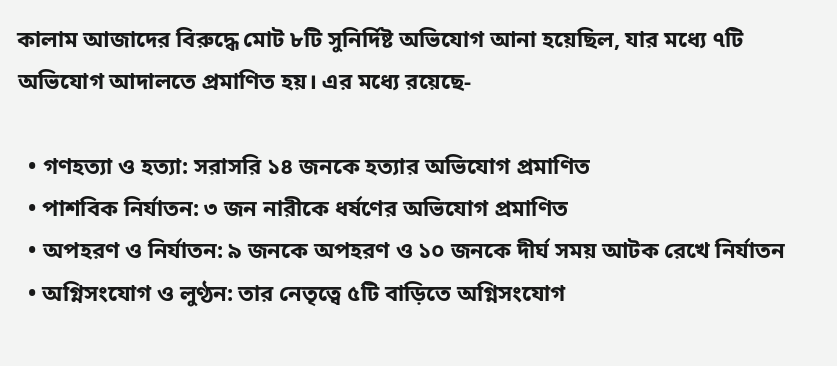কালাম আজাদের বিরুদ্ধে মোট ৮টি সুনির্দিষ্ট অভিযোগ আনা হয়েছিল, যার মধ্যে ৭টি অভিযোগ আদালতে প্রমাণিত হয়। এর মধ্যে রয়েছে-

  • গণহত্যা ও হত্যা: সরাসরি ১৪ জনকে হত্যার অভিযোগ প্রমাণিত
  • পাশবিক নির্যাতন: ৩ জন নারীকে ধর্ষণের অভিযোগ প্রমাণিত
  • অপহরণ ও নির্যাতন: ৯ জনকে অপহরণ ও ১০ জনকে দীর্ঘ সময় আটক রেখে নির্যাতন
  • অগ্নিসংযোগ ও লুণ্ঠন: তার নেতৃত্বে ৫টি বাড়িতে অগ্নিসংযোগ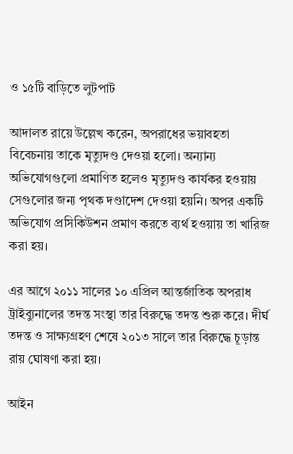ও ১৫টি বাড়িতে লুটপাট

আদালত রায়ে উল্লেখ করেন, অপরাধের ভয়াবহতা বিবেচনায় তাকে মৃত্যুদণ্ড দেওয়া হলো। অন্যান্য অভিযোগগুলো প্রমাণিত হলেও মৃত্যুদণ্ড কার্যকর হওয়ায় সেগুলোর জন্য পৃথক দণ্ডাদেশ দেওয়া হয়নি। অপর একটি অভিযোগ প্রসিকিউশন প্রমাণ করতে ব্যর্থ হওয়ায় তা খারিজ করা হয়।

এর আগে ২০১১ সালের ১০ এপ্রিল আন্তর্জাতিক অপরাধ ট্রাইব্যুনালের তদন্ত সংস্থা তার বিরুদ্ধে তদন্ত শুরু করে। দীর্ঘ তদন্ত ও সাক্ষ্যগ্রহণ শেষে ২০১৩ সালে তার বিরুদ্ধে চূড়ান্ত রায় ঘোষণা করা হয়।

আইন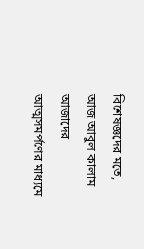বিশেষজ্ঞদের মতে, আজ আবুল কালাম আজাদের আত্মসমর্পণের মাধ্যমে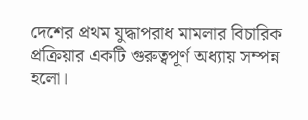দেশের প্রথম যুদ্ধাপরাধ মামলার বিচারিক প্রক্রিয়ার একটি গুরুত্বপূর্ণ অধ্যায় সম্পন্ন হলো।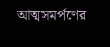আত্মসমর্পণের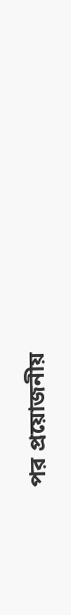পর প্রয়োজনীয়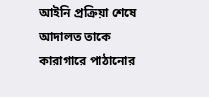আইনি প্রক্রিয়া শেষে আদালত তাকে কারাগারে পাঠানোর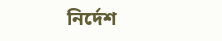নির্দেশ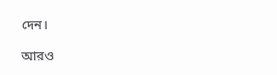দেন।

আরও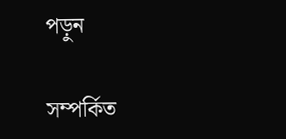পড়ুন

সম্পর্কিত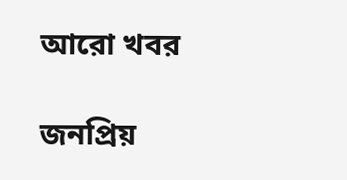আরো খবর

জনপ্রিয়